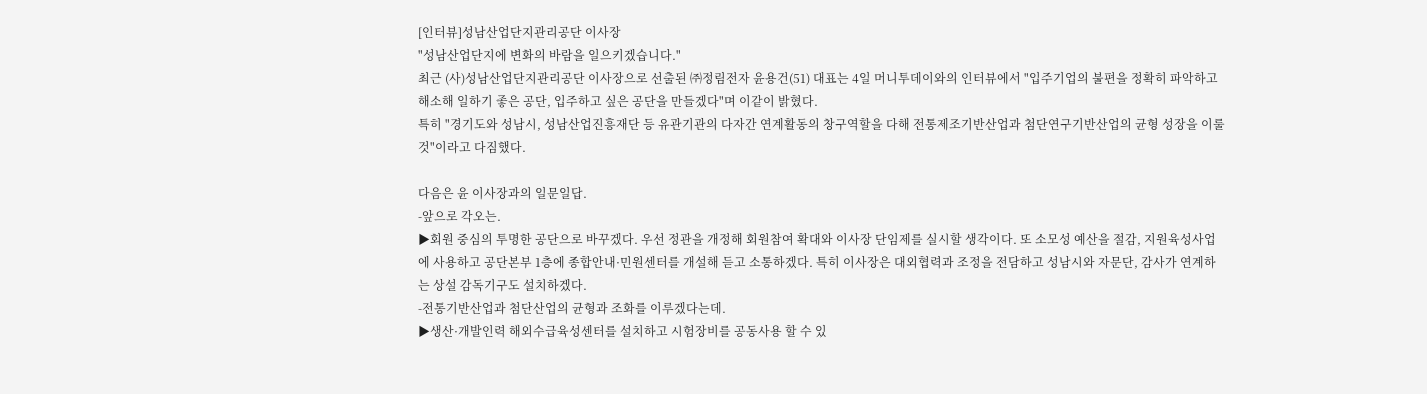[인터뷰]성남산업단지관리공단 이사장
"성남산업단지에 변화의 바람을 일으키겠습니다."
최근 (사)성남산업단지관리공단 이사장으로 선출된 ㈜정림전자 윤용건(51) 대표는 4일 머니투데이와의 인터뷰에서 "입주기업의 불편을 정확히 파악하고 해소해 일하기 좋은 공단, 입주하고 싶은 공단을 만들겠다"며 이같이 밝혔다.
특히 "경기도와 성남시, 성남산업진흥재단 등 유관기관의 다자간 연계활동의 창구역할을 다해 전통제조기반산업과 첨단연구기반산업의 균형 성장을 이룰 것"이라고 다짐했다.

다음은 윤 이사장과의 일문일답.
-앞으로 각오는.
▶회원 중심의 투명한 공단으로 바꾸겠다. 우선 정관을 개정해 회원참여 확대와 이사장 단임제를 실시할 생각이다. 또 소모성 예산을 절감, 지원육성사업에 사용하고 공단본부 1층에 종합안내·민원센터를 개설해 듣고 소통하겠다. 특히 이사장은 대외협력과 조정을 전담하고 성남시와 자문단, 감사가 연계하는 상설 감독기구도 설치하겠다.
-전통기반산업과 첨단산업의 균형과 조화를 이루겠다는데.
▶생산·개발인력 해외수급육성센터를 설치하고 시험장비를 공동사용 할 수 있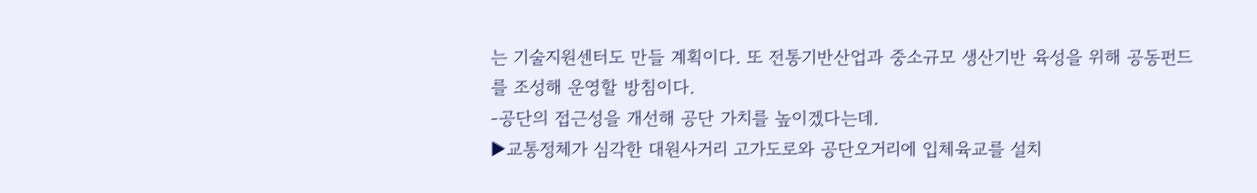는 기술지원센터도 만들 계획이다. 또 전통기반산업과 중소규모 생산기반 육성을 위해 공동펀드를 조성해 운영할 방침이다.
-공단의 접근성을 개선해 공단 가치를 높이겠다는데.
▶교통정체가 심각한 대원사거리 고가도로와 공단오거리에 입체육교를 설치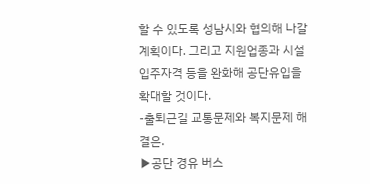할 수 있도록 성남시와 협의해 나갈 계획이다. 그리고 지원업종과 시설입주자격 등을 완화해 공단유입을 확대할 것이다.
-출퇴근길 교통문제와 복지문제 해결은.
▶공단 경유 버스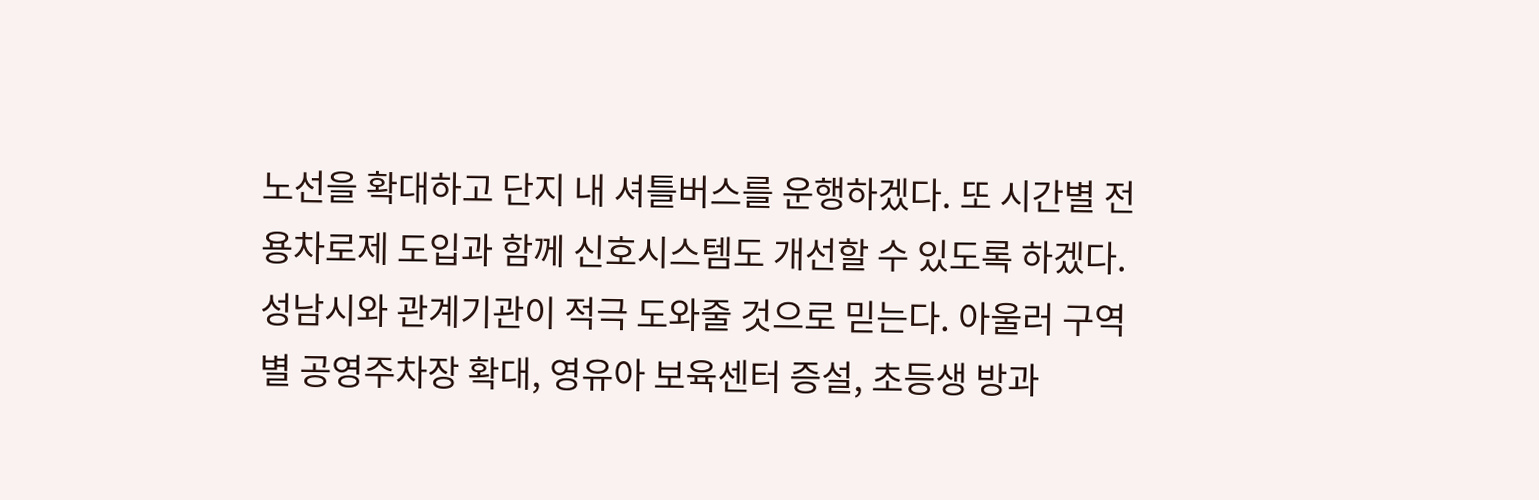노선을 확대하고 단지 내 셔틀버스를 운행하겠다. 또 시간별 전용차로제 도입과 함께 신호시스템도 개선할 수 있도록 하겠다. 성남시와 관계기관이 적극 도와줄 것으로 믿는다. 아울러 구역별 공영주차장 확대, 영유아 보육센터 증설, 초등생 방과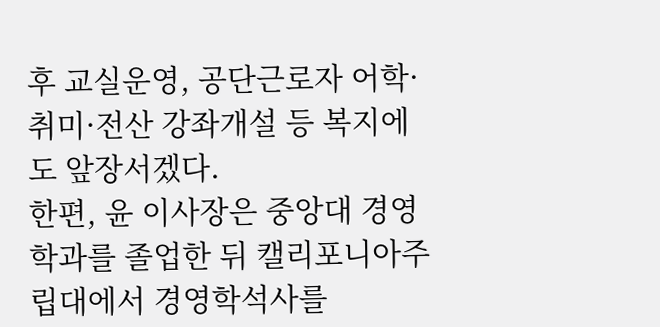후 교실운영, 공단근로자 어학·취미·전산 강좌개설 등 복지에도 앞장서겠다.
한편, 윤 이사장은 중앙대 경영학과를 졸업한 뒤 캘리포니아주립대에서 경영학석사를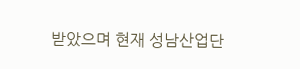받았으며 현재 성남산업단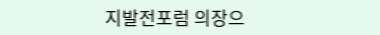지발전포럼 의장으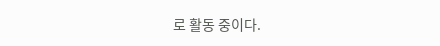로 활동 중이다.